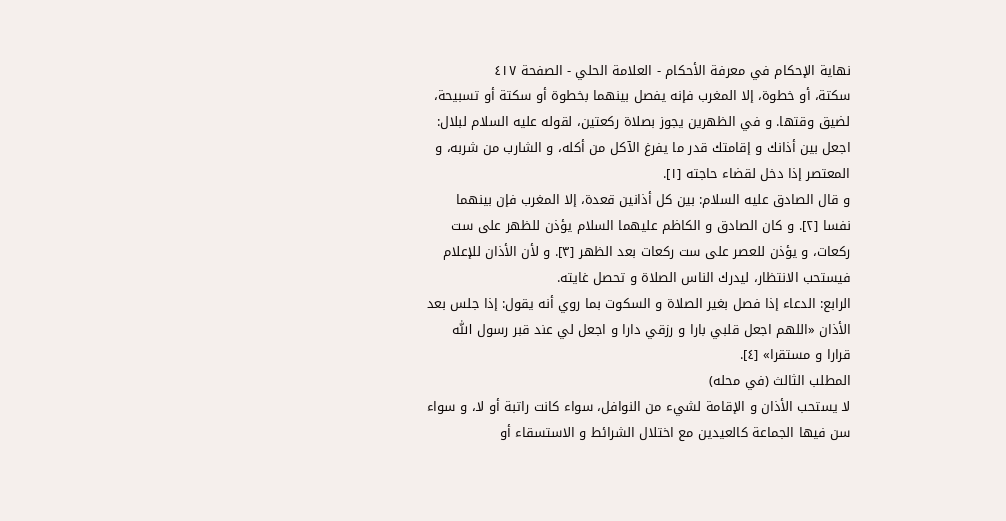نهاية الإحكام في معرفة الأحكام - العلامة الحلي - الصفحة ٤١٧
سكتة، أو خطوة، إلا المغرب فإنه يفصل بينهما بخطوة أو سكتة أو تسبيحة، لضيق وقتها. و في الظهرين يجوز بصلاة ركعتين، لقوله عليه السلام لبلال:
اجعل بين أذانك و إقامتك قدر ما يفرغ الآكل من أكله، و الشارب من شربه، و المعتصر إذا دخل لقضاء حاجته [١].
و قال الصادق عليه السلام: بين كل أذانين قعدة، إلا المغرب فإن بينهما نفسا [٢]. و كان الصادق و الكاظم عليهما السلام يؤذن للظهر على ست ركعات، و يؤذن للعصر على ست ركعات بعد الظهر [٣]. و لأن الأذان للإعلام فيستحب الانتظار، ليدرك الناس الصلاة و تحصل غايته.
الرابع: الدعاء إذا فصل بغير الصلاة و السكوت بما روي أنه يقول: إذا جلس بعد الأذان «اللهم اجعل قلبي بارا و رزقي دارا و اجعل لي عند قبر رسول اللّٰه قرارا و مستقرا» [٤].
المطلب الثالث (في محله)
لا يستحب الأذان و الإقامة لشيء من النوافل، سواء كانت راتبة أو لا، و سواء سن فيها الجماعة كالعيدين مع اختلال الشرائط و الاستسقاء أو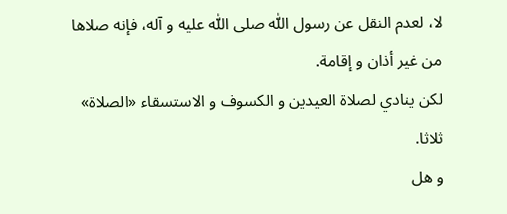لا، لعدم النقل عن رسول اللّٰه صلى اللّٰه عليه و آله، فإنه صلاها من غير أذان و إقامة.
لكن ينادي لصلاة العيدين و الكسوف و الاستسقاء «الصلاة» ثلاثا.
و هل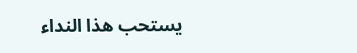يستحب هذا النداء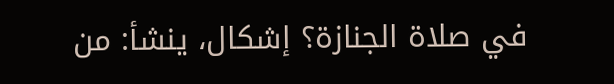في صلاة الجنازة؟ إشكال، ينشأ: من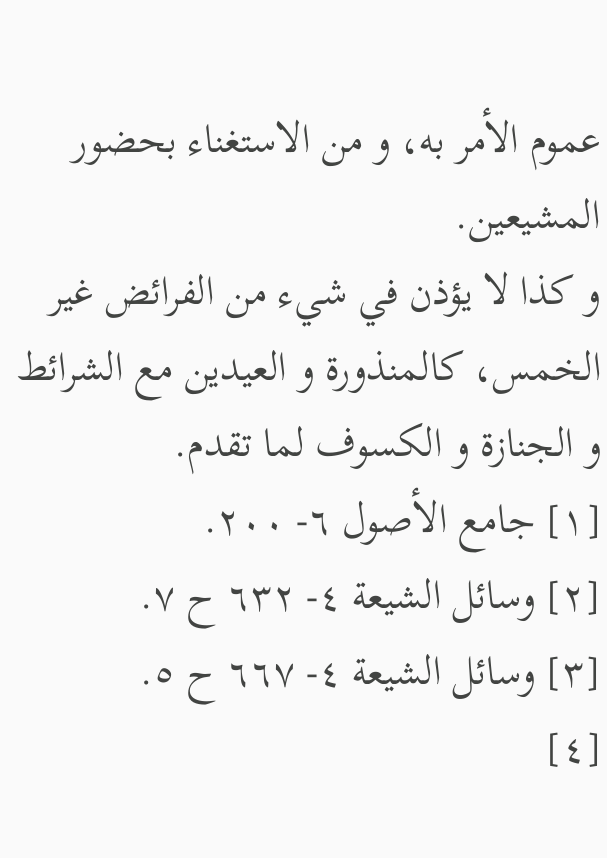عموم الأمر به، و من الاستغناء بحضور المشيعين.
و كذا لا يؤذن في شيء من الفرائض غير الخمس، كالمنذورة و العيدين مع الشرائط و الجنازة و الكسوف لما تقدم.
[١] جامع الأصول ٦- ٢٠٠.
[٢] وسائل الشيعة ٤- ٦٣٢ ح ٧.
[٣] وسائل الشيعة ٤- ٦٦٧ ح ٥.
[٤]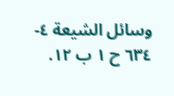وسائل الشيعة ٤- ٦٣٤ ح ١ ب ١٢.